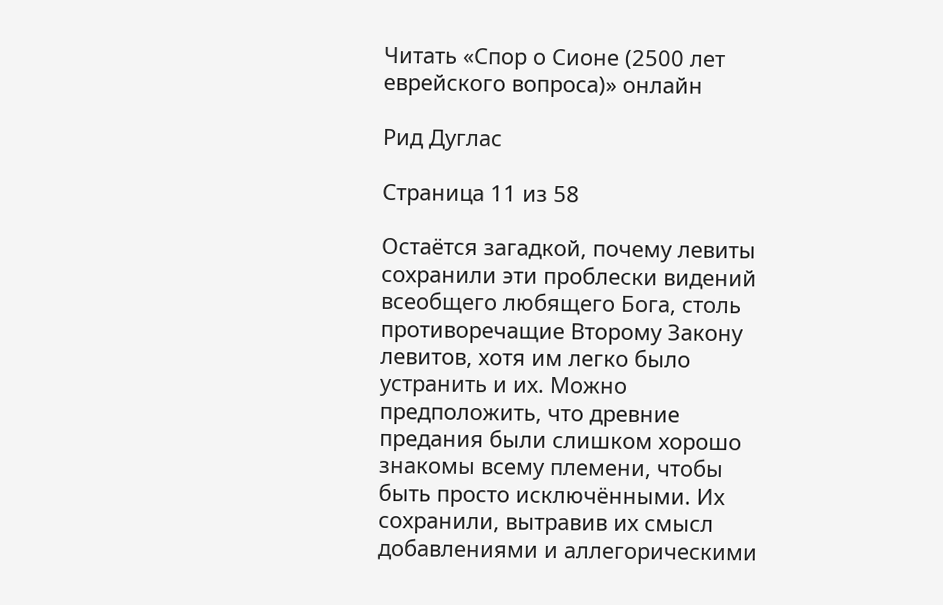Читать «Спор о Сионе (2500 лет еврейского вопроса)» онлайн

Рид Дуглас

Страница 11 из 58

Остаётся загадкой, почему левиты сохранили эти проблески видений всеобщего любящего Бога, столь противоречащие Второму Закону левитов, хотя им легко было устранить и их. Можно предположить, что древние предания были слишком хорошо знакомы всему племени, чтобы быть просто исключёнными. Их сохранили, вытравив их смысл добавлениями и аллегорическими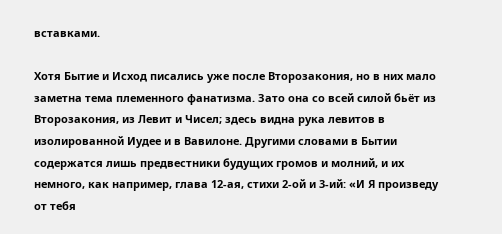вставками.

Хотя Бытие и Исход писались уже после Второзакония, но в них мало заметна тема племенного фанатизма. Зато она со всей силой бьёт из Второзакония, из Левит и Чисел; здесь видна рука левитов в изолированной Иудее и в Вавилоне. Другими словами в Бытии содержатся лишь предвестники будущих громов и молний, и их немного, как например, глава 12-ая, стихи 2-ой и 3-ий: «И Я произведу от тебя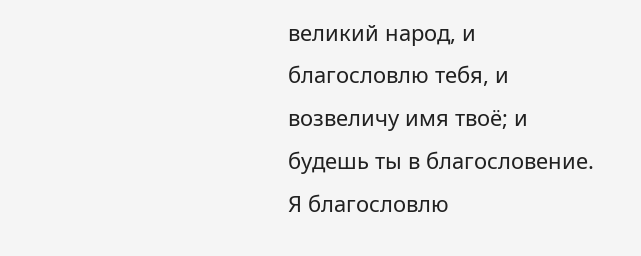великий народ, и благословлю тебя, и возвеличу имя твоё; и будешь ты в благословение. Я благословлю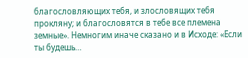благословляющих тебя, и злословящих тебя прокляну; и благословятся в тебе все племена земные». Немногим иначе сказано и в Исходе: «Если ты будешь…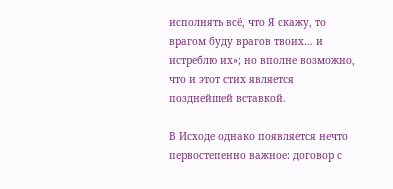исполнять всё, что Я скажу, то врагом буду врагов твоих… и истреблю их»; но вполне возможно, что и этот стих является позднейшей вставкой.

В Исходе однако появляется нечто первостепенно важное: договор с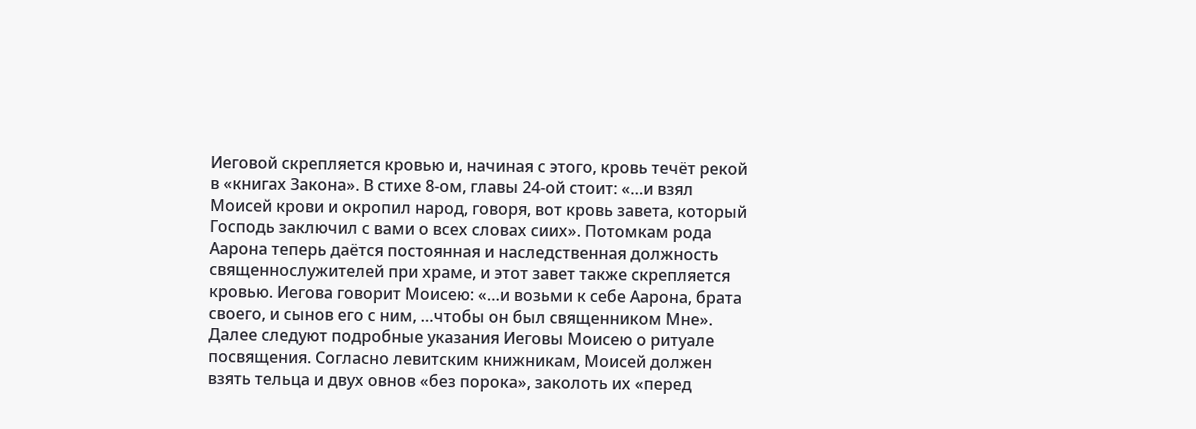Иеговой скрепляется кровью и, начиная с этого, кровь течёт рекой в «книгах Закона». В стихе 8-ом, главы 24-ой стоит: «…и взял Моисей крови и окропил народ, говоря, вот кровь завета, который Господь заключил с вами о всех словах сиих». Потомкам рода Аарона теперь даётся постоянная и наследственная должность священнослужителей при храме, и этот завет также скрепляется кровью. Иегова говорит Моисею: «…и возьми к себе Аарона, брата своего, и сынов его с ним, …чтобы он был священником Мне». Далее следуют подробные указания Иеговы Моисею о ритуале посвящения. Согласно левитским книжникам, Моисей должен взять тельца и двух овнов «без порока», заколоть их «перед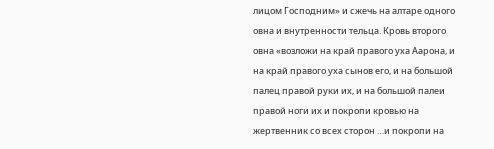лицом Господним» и сжечь на алтаре одного овна и внутренности тельца. Кровь второго овна «возложи на край правого уха Аарона, и на край правого уха сынов его, и на большой палец правой руки их, и на большой палеи правой ноги их и покропи кровью на жертвенник со всех сторон …и покропи на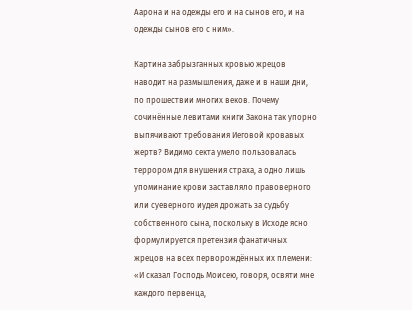Аарона и на одежды его и на сынов его, и на одежды сынов его с ним».

Картина забрызганных кровью жрецов наводит на размышления, даже и в наши дни, по прошествии многих веков. Почему сочинённые левитами книги Закона так упорно выпячивают требования Иеговой кровавых жертв? Видимо секта умело пользовалась террором для внушения страха, а одно лишь упоминание крови заставляло правоверного или суеверного иудея дрожать за судьбу собственного сына, поскольку в Исходе ясно формулируется претензия фанатичных жрецов на всех перворождённых их племени: «И сказал Господь Моисею, говоря, освяти мне каждого первенца,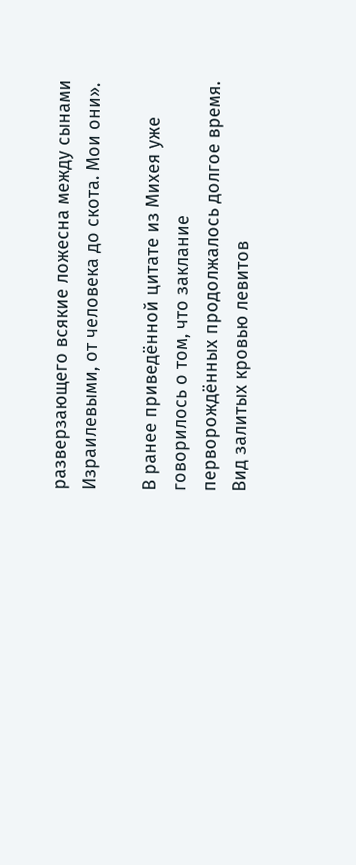разверзающего всякие ложесна между сынами Израилевыми, от человека до скота. Мои они».

В ранее приведённой цитате из Михея уже говорилось о том, что заклание перворождённых продолжалось долгое время. Вид залитых кровью левитов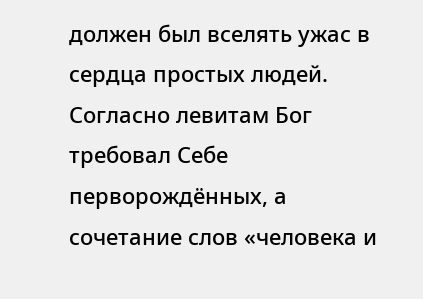должен был вселять ужас в сердца простых людей. Согласно левитам Бог требовал Себе перворождённых, а сочетание слов «человека и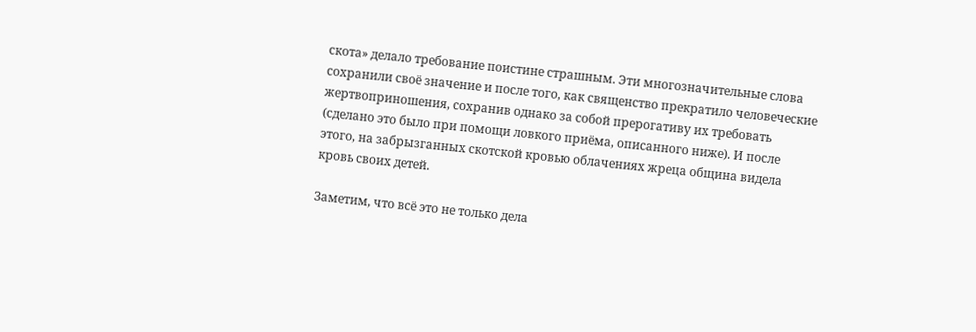скота» делало требование поистине страшным. Эти многозначительные слова сохранили своё значение и после того, как священство прекратило человеческие жертвоприношения, сохранив однако за собой прерогативу их требовать (сделано это было при помощи ловкого приёма, описанного ниже). И после этого, на забрызганных скотской кровью облачениях жреца община видела кровь своих детей.

Заметим, что всё это не только дела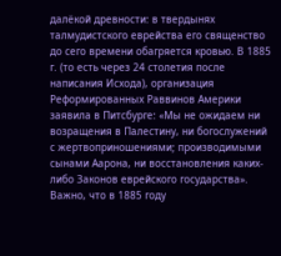далёкой древности: в твердынях талмудистского еврейства его священство до сего времени обагряется кровью. В 1885 г. (то есть через 24 столетия после написания Исхода), организация Реформированных Раввинов Америки заявила в Питсбурге: «Мы не ожидаем ни возращения в Палестину, ни богослужений с жертвоприношениями; производимыми сынами Аарона, ни восстановления каких-либо Законов еврейского государства». Важно, что в 1885 году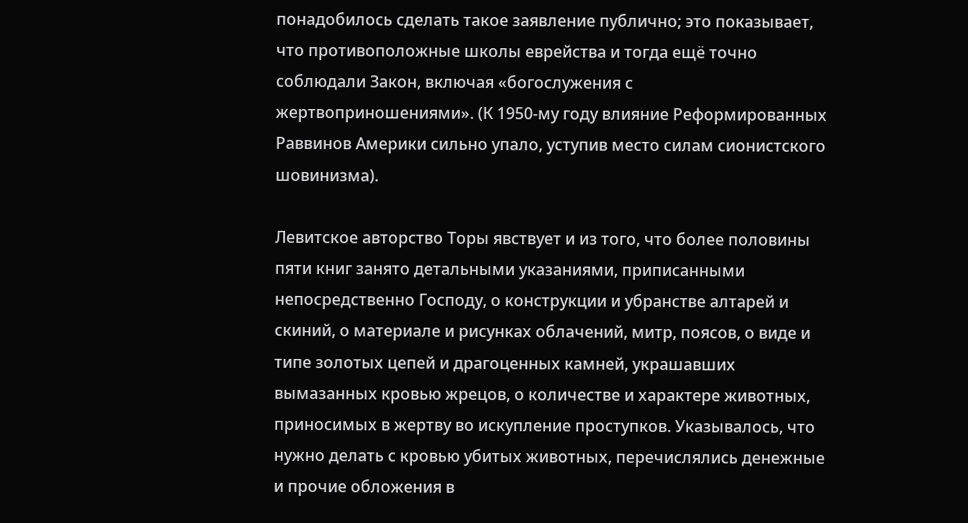понадобилось сделать такое заявление публично; это показывает, что противоположные школы еврейства и тогда ещё точно соблюдали Закон, включая «богослужения с жертвоприношениями». (К 1950-му году влияние Реформированных Раввинов Америки сильно упало, уступив место силам сионистского шовинизма).

Левитское авторство Торы явствует и из того, что более половины пяти книг занято детальными указаниями, приписанными непосредственно Господу, о конструкции и убранстве алтарей и скиний, о материале и рисунках облачений, митр, поясов, о виде и типе золотых цепей и драгоценных камней, украшавших вымазанных кровью жрецов, о количестве и характере животных, приносимых в жертву во искупление проступков. Указывалось, что нужно делать с кровью убитых животных, перечислялись денежные и прочие обложения в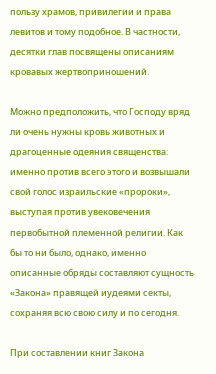пользу храмов, привилегии и права левитов и тому подобное. В частности, десятки глав посвящены описаниям кровавых жертвоприношений.

Можно предположить, что Господу вряд ли очень нужны кровь животных и драгоценные одеяния священства: именно против всего этого и возвышали свой голос израильские «пророки», выступая против увековечения первобытной племенной религии. Как бы то ни было, однако, именно описанные обряды составляют сущность «Закона» правящей иудеями секты, сохраняя всю свою силу и по сегодня.

При составлении книг Закона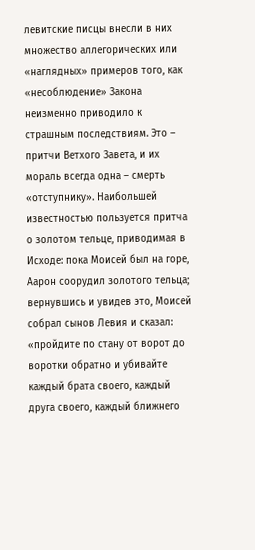левитские писцы внесли в них множество аллегорических или «наглядных» примеров того, как «несоблюдение» Закона неизменно приводило к страшным последствиям. Это – притчи Ветхого Завета, и их мораль всегда одна – смерть «отступнику». Наибольшей известностью пользуется притча о золотом тельце, приводимая в Исходе: пока Моисей был на горе, Аарон соорудил золотого тельца; вернувшись и увидев это, Моисей собрал сынов Левия и сказал: «пройдите по стану от ворот до воротки обратно и убивайте каждый брата своего, каждый друга своего, каждый ближнего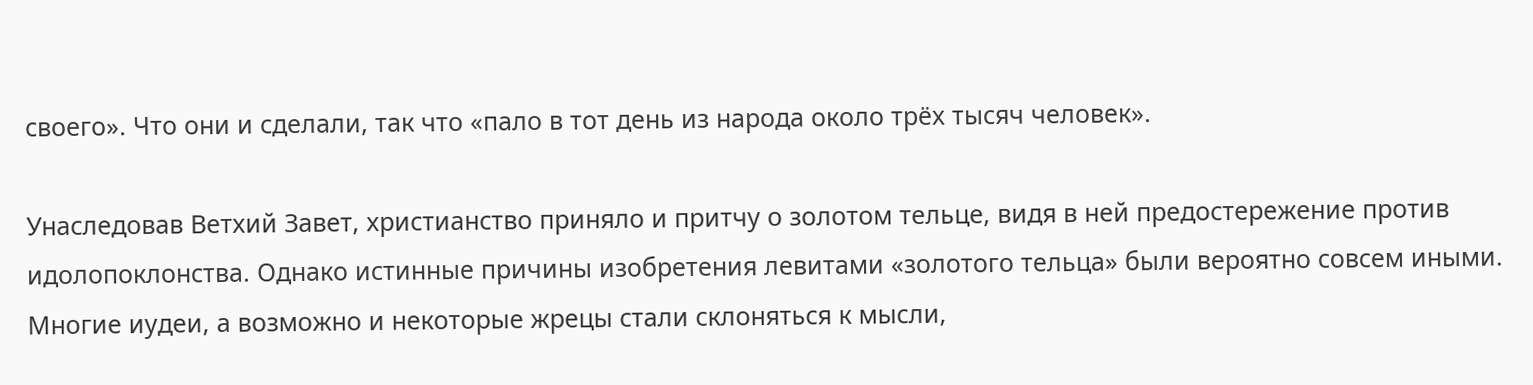своего». Что они и сделали, так что «пало в тот день из народа около трёх тысяч человек».

Унаследовав Ветхий Завет, христианство приняло и притчу о золотом тельце, видя в ней предостережение против идолопоклонства. Однако истинные причины изобретения левитами «золотого тельца» были вероятно совсем иными. Многие иудеи, а возможно и некоторые жрецы стали склоняться к мысли,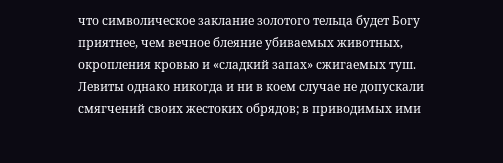что символическое заклание золотого тельца будет Богу приятнее, чем вечное блеяние убиваемых животных, окропления кровью и «сладкий запах» сжигаемых туш. Левиты однако никогда и ни в коем случае не допускали смягчений своих жестоких обрядов; в приводимых ими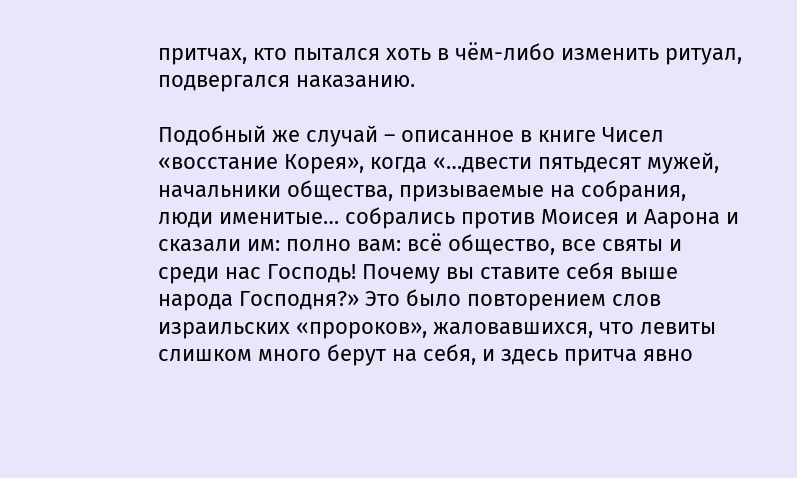притчах, кто пытался хоть в чём-либо изменить ритуал, подвергался наказанию.

Подобный же случай – описанное в книге Чисел «восстание Корея», когда «…двести пятьдесят мужей, начальники общества, призываемые на собрания, люди именитые… собрались против Моисея и Аарона и сказали им: полно вам: всё общество, все святы и среди нас Господь! Почему вы ставите себя выше народа Господня?» Это было повторением слов израильских «пророков», жаловавшихся, что левиты слишком много берут на себя, и здесь притча явно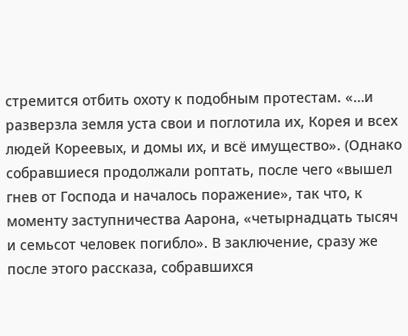стремится отбить охоту к подобным протестам. «…и разверзла земля уста свои и поглотила их, Корея и всех людей Кореевых, и домы их, и всё имущество». (Однако собравшиеся продолжали роптать, после чего «вышел гнев от Господа и началось поражение», так что, к моменту заступничества Аарона, «четырнадцать тысяч и семьсот человек погибло». В заключение, сразу же после этого рассказа, собравшихся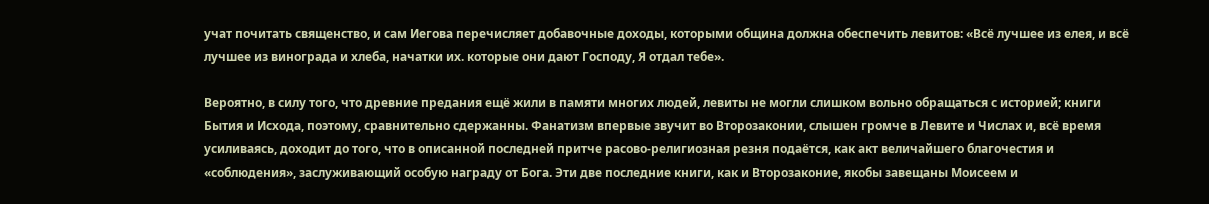учат почитать священство, и сам Иегова перечисляет добавочные доходы, которыми община должна обеспечить левитов: «Всё лучшее из елея, и всё лучшее из винограда и хлеба, начатки их. которые они дают Господу, Я отдал тебе».

Вероятно, в силу того, что древние предания ещё жили в памяти многих людей, левиты не могли слишком вольно обращаться с историей; книги Бытия и Исхода, поэтому, сравнительно сдержанны. Фанатизм впервые звучит во Второзаконии, слышен громче в Левите и Числах и, всё время усиливаясь, доходит до того, что в описанной последней притче расово-религиозная резня подаётся, как акт величайшего благочестия и «соблюдения», заслуживающий особую награду от Бога. Эти две последние книги, как и Второзаконие, якобы завещаны Моисеем и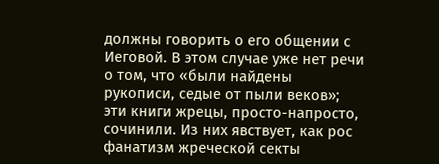должны говорить о его общении с Иеговой. В этом случае уже нет речи о том, что «были найдены рукописи, седые от пыли веков»; эти книги жрецы, просто-напросто, сочинили. Из них явствует, как рос фанатизм жреческой секты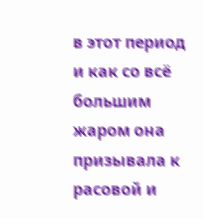в этот период и как со всё большим жаром она призывала к расовой и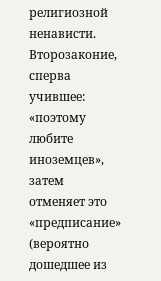религиозной ненависти. Второзаконие, сперва учившее: «поэтому любите иноземцев», затем отменяет это «предписание» (вероятно дошедшее из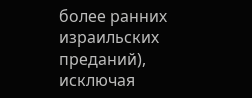более ранних израильских преданий), исключая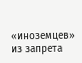«иноземцев» из запрета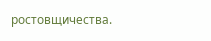ростовщичества.